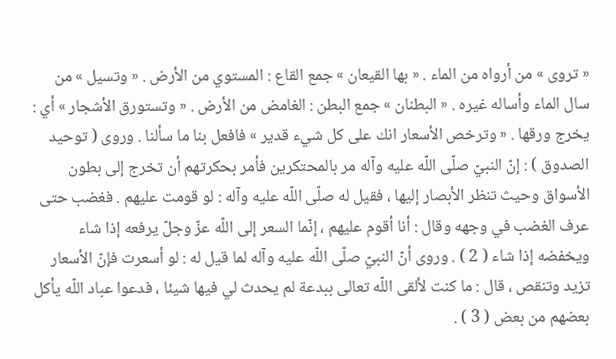« تروى » من أرواه من الماء . « بها القيعان » جمع القاع : المستوي من الأرض . « وتسيل » من سال الماء وأساله غيره . « البطنان » جمع البطن : الغامض من الأرض . « وتستورق الأشجار » أي : يخرج ورقها . « وترخص الأسعار انك على كل شيء قدير » فافعل بنا ما سألنا . وروى ( توحيد الصدوق ) : إنّ النبيّ صلّى اللّه عليه وآله مر بالمحتكرين فأمر بحكرتهم أن تخرج إلى بطون الأسواق وحيث تنظر الأبصار إليها ، فقيل له صلّى اللّه عليه وآله : لو قومت عليهم . فغضب حتى عرف الغضب في وجهه وقال : أنا أقوم عليهم ، إنّما السعر إلى اللّه عزّ وجلّ يرفعه إذا شاء ويخفضه إذا شاء ( 2 ) . وروى أنّ النبيّ صلّى اللّه عليه وآله لما قيل له : لو أسعرت فإنّ الأسعار تزيد وتنقص ، قال : ما كنت لألقى اللّه تعالى ببدعة لم يحدث لي فيها شيئا ، فدعوا عباد اللّه يأكل بعضهم من بعض ( 3 ) .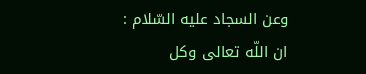وعن السجاد عليه السّلام : ان اللّه تعالى وكل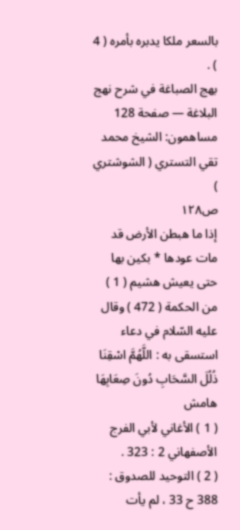بالسعر ملكا يدبره بأمره ( 4 ) .
بهج الصباغة في شرح نهج البلاغة — صفحة 128
مساهمون: الشيخ محمد تقي التستري ( الشوشتري )
ص١٢٨
إذا ما هبطن الأرض قد مات عودها * بكين بها حتى يعيش هشيم ( 1 )
من الحكمة ( 472 ) وقال عليه السّلام في دعاء استسقى به : اللَّهُمَّ اسْقِنَا ذُلُلَ السَّحَابِ دُونَ صِعَابِهَا
هامش
( 1 ) الأغاني لأبي الفرج الأصفهاني 2 : 323 .
( 2 ) التوحيد للصدوق : 388 ح 33 ، لم يأت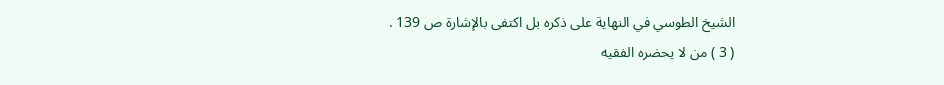الشيخ الطوسي في النهاية على ذكره بل اكتفى بالإشارة ص 139 .
( 3 ) من لا يحضره الفقيه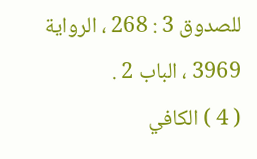للصدوق 3 : 268 ، الرواية 3969 ، الباب 2 .
( 4 ) الكافي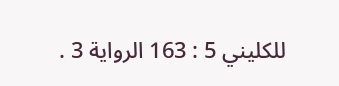للكليني 5 : 163 الرواية 3 .